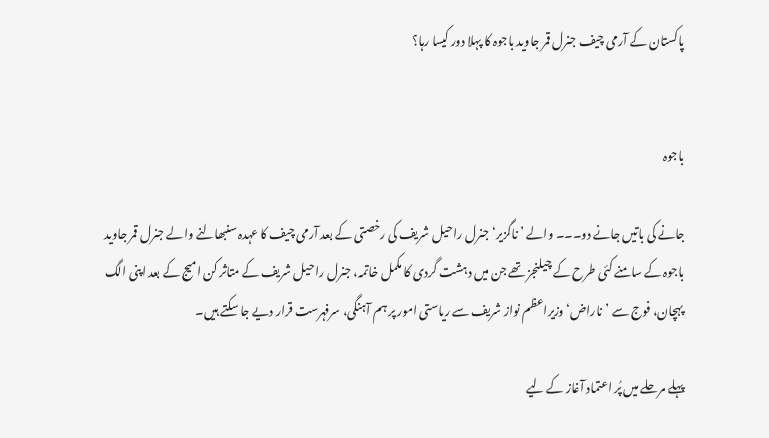پاکستان کے آرمی چیف جنرل قمر جاوید باجوہ کا پہلا دور کیسا رہا؟


باجوہ

جانے کی باتیں جانے دو۔۔۔ والے ’ناگزیر‘ جنرل راحیل شریف کی رخصتی کے بعد آرمی چیف کا عہدہ سنبھالنے والے جنرل قمر جاوید باجوہ کے سامنے کئی طرح کے چیلنجز تھے جن میں دہشت گردی کا مکمل خاتمہ، جنرل راحیل شریف کے متاثر کن امیج کے بعد اپنی الگ پہچان، فوج سے ’ناراض‘ وزیراعظم نواز شریف سے ریاستی امور پر ہم آہنگی، سرفہرست قرار دیے جا سکتے ہیں۔

پہلے مرحلے میں پُر اعتماد آغاز کے لیے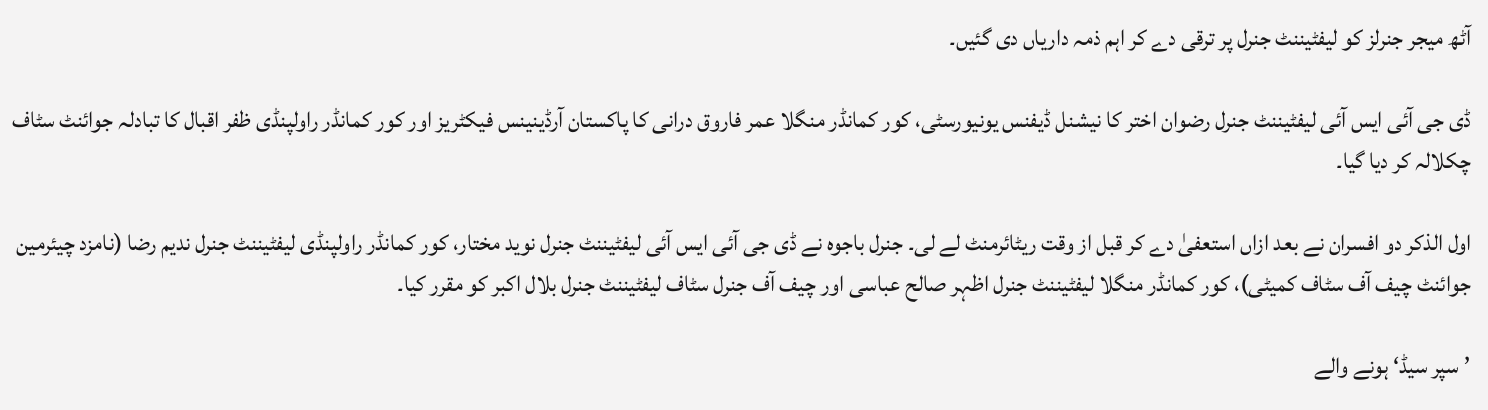آٹھ میجر جنرلز کو لیفٹیننٹ جنرل پر ترقی دے کر اہم ذمہ داریاں دی گئیں۔

ڈی جی آئی ایس آئی لیفٹیننٹ جنرل رضوان اختر کا نیشنل ڈیفنس یونیورسٹی، کور کمانڈر منگلا عمر فاروق درانی کا پاکستان آرڈینینس فیکٹریز اور کور کمانڈر راولپنڈی ظفر اقبال کا تبادلہ جوائنٹ سٹاف چکلالہ کر دیا گیا۔

اول الذکر دو افسران نے بعد ازاں استعفیٰ دے کر قبل از وقت ریٹائرمنٹ لے لی۔ جنرل باجوہ نے ڈی جی آئی ایس آئی لیفٹیننٹ جنرل نوید مختار، کور کمانڈر راولپنڈی لیفٹیننٹ جنرل ندیم رضا (نامزد چیئرمین جوائنٹ چیف آف سٹاف کمیٹی)، کور کمانڈر منگلا لیفٹیننٹ جنرل اظہر صالح عباسی اور چیف آف جنرل سٹاف لیفٹیننٹ جنرل بلال اکبر کو مقرر کیا۔

’سپر سیڈ‘ ہونے والے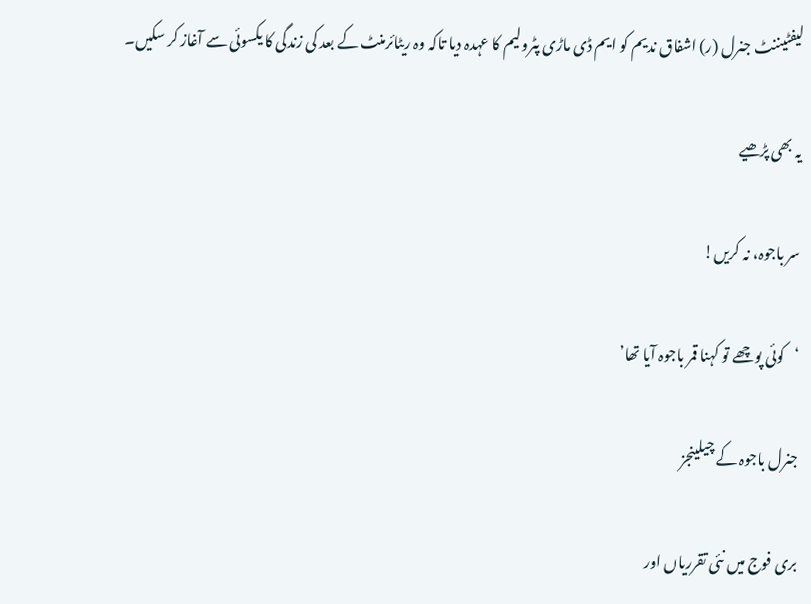لیفٹیننٹ جنرل (ر) اشفاق ندیم کو ایم ڈی ماڑی پٹرولیم کا عہدہ دیا تاکہ وہ ریٹائرمنٹ کے بعد کی زندگی کا یکسوئی سے آغاز کر سکیں۔

یہ بھی پڑھیے

سر باجوہ، نہ کریں!

‘کوئی پوچھے تو کہنا قمر باجوہ آیا تھا’

جنرل باجوہ کے چیلینجز

بری فوج میں نئی تقرریاں اور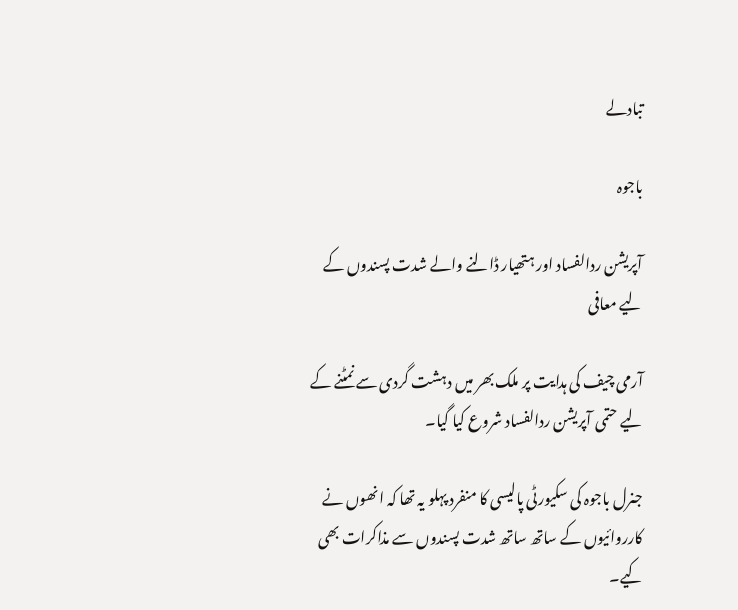تبادلے

باجوہ

آپریشن ردالفساد اور ہتھیار ڈالنے والے شدت پسندوں کے لیے معافی

آرمی چیف کی ہدایت پر ملک بھر میں دہشت گردی سے نمٹنے کے لیے حتمی آپریشن ردالفساد شروع کیا گیا۔

جنرل باجوہ کی سکیورٹی پالیسی کا منفرد پہلو یہ تھا کہ انھوں نے کارروائیوں کے ساتھ ساتھ شدت پسندوں سے مذاکرات بھی کیے۔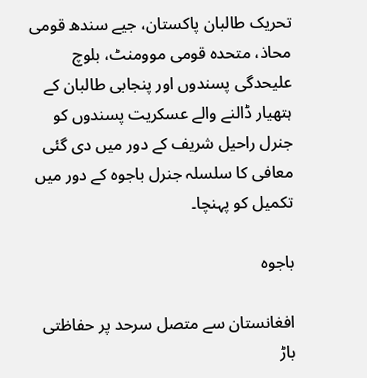تحریک طالبان پاکستان، جیے سندھ قومی محاذ، متحدہ قومی موومنٹ، بلوچ علیحدگی پسندوں اور پنجابی طالبان کے ہتھیار ڈالنے والے عسکریت پسندوں کو جنرل راحیل شریف کے دور میں دی گئی معافی کا سلسلہ جنرل باجوہ کے دور میں تکمیل کو پہنچا۔

باجوہ

افغانستان سے متصل سرحد پر حفاظتی باڑ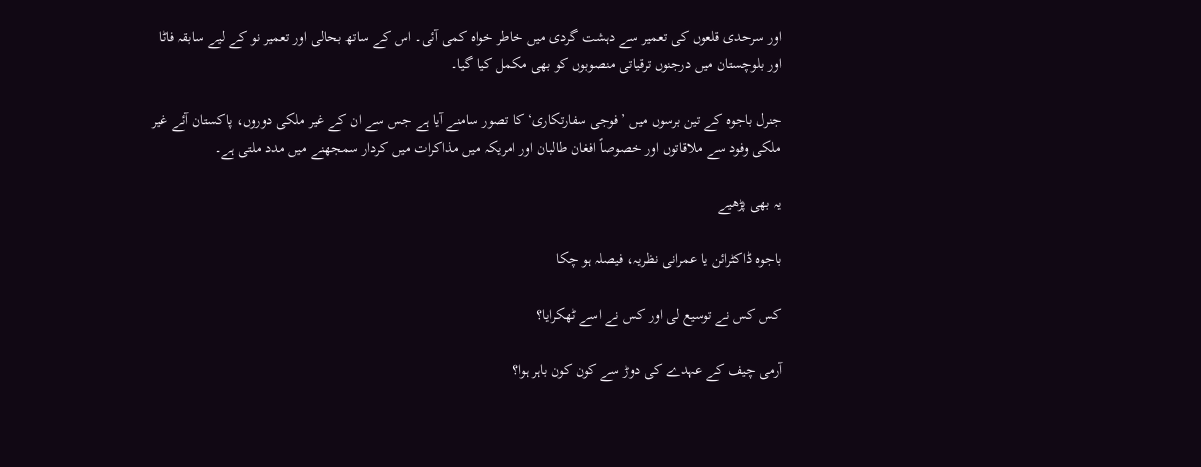اور سرحدی قلعوں کی تعمیر سے دہشت گردی میں خاطر خواہ کمی آئی۔ اس کے ساتھ بحالی اور تعمیر نو کے لیے سابقہ فاٹا اور بلوچستان میں درجنوں ترقیاتی منصوبوں کو بھی مکمل کیا گیا۔

جنرل باجوہ کے تین برسوں میں ’فوجی سفارتکاری‘ کا تصور سامنے آیا ہے جس سے ان کے غیر ملکی دوروں، پاکستان آئے غیر ملکی وفود سے ملاقاتوں اور خصوصاً افغان طالبان اور امریکہ میں مذاکرات میں کردار سمجھنے میں مدد ملتی ہے۔

یہ بھی پڑھیے

باجوہ ڈاکٹرائن یا عمرانی نظریہ، فیصلہ ہو چکا

کس کس نے توسیع لی اور کس نے اسے ٹھکرایا؟

آرمی چیف کے عہدے کی دوڑ سے کون کون باہر ہوا؟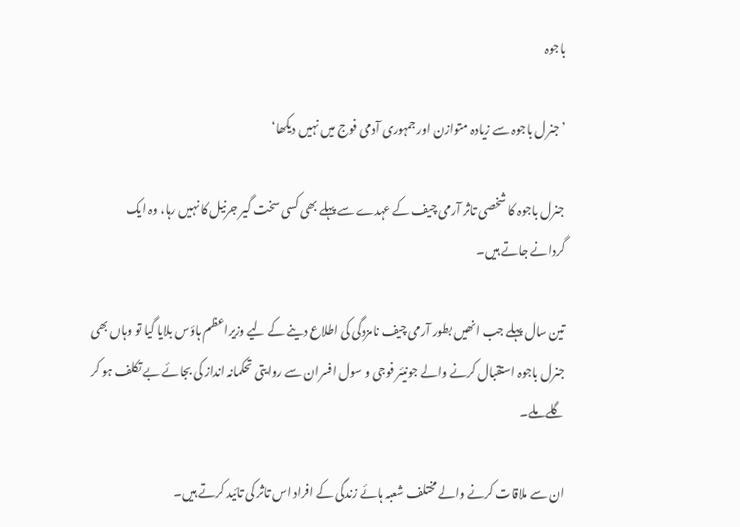باجوہ

’جنرل باجوہ سے زیادہ متوازن اور جمہوری آدمی فوج میں نہیں دیکھا‘

جنرل باجوہ کا شخصی تاثر آرمی چیف کے عہدے سے پہلے بھی کسی سخت گیر جرنیل کا نہیں رہا، وہ ایک گردانے جاتے ہیں۔

تین سال پہلے جب انھیں بطور آرمی چیف نامزدگی کی اطلاع دینے کے لیے وزیراعظم ہاؤس بلایا گیا تو وہاں بھی جنرل باجوہ استقبال کرنے والے جونیئر فوجی و سول افسران سے روایتی تحکمانہ انداز کی بجائے بے تکلف ہو کر گلے ملے۔

ان سے ملاقات کرنے والے مختلف شعبہ ہائے زندگی کے افراد اس تاثر کی تائید کرتے ہیں۔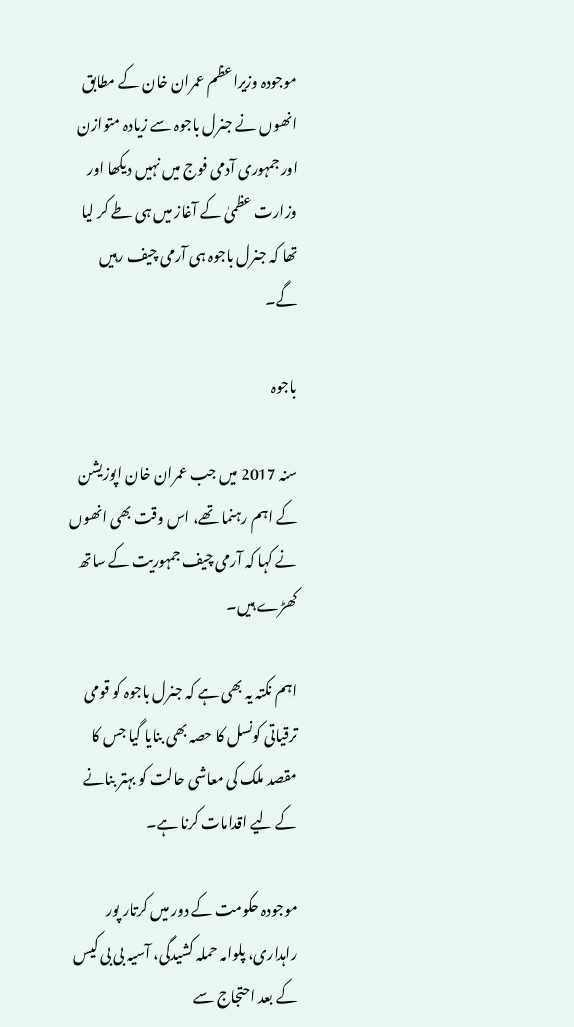موجودہ وزیراعظم عمران خان کے مطابق انھوں نے جنرل باجوہ سے زیادہ متوازن اور جمہوری آدمی فوج میں نہیں دیکھا اور وزارت عظمیٰ کے آغاز میں ہی طے کر لیا تھا کہ جنرل باجوہ ہی آرمی چیف رہیں گے۔

باجوہ

سنہ 2017 میں جب عمران خان اپوزیشن کے اہم رہنما تھے، اس وقت بھی انھوں نے کہا کہ آرمی چیف جمہوریت کے ساتھ کھڑے ہیں۔

اہم نکتہ یہ بھی ہے کہ جنرل باجوہ کو قومی ترقیاتی کونسل کا حصہ بھی بنایا گیا جس کا مقصد ملک کی معاشی حالت کو بہتر بنانے کے لیے اقدامات کرنا ہے۔

موجودہ حکومت کے دور میں کرتار پور راہداری، پلوامہ حملہ کشیدگی، آسیہ بی بی کیس کے بعد احتجاج سے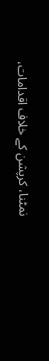نمٹنا، کرپشن کے خلاف اقدامات،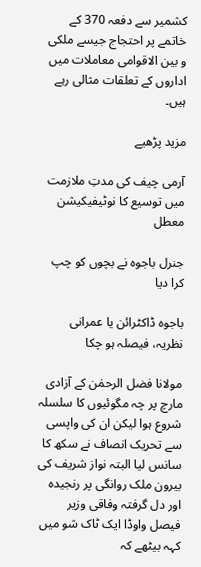کشمیر سے دفعہ 370 کے خاتمے پر احتجاج جیسے ملکی و بین الاقوامی معاملات میں اداروں کے تعلقات مثالی رہے ہیں۔

مزید پڑھیے

آرمی چیف کی مدتِ ملازمت میں توسیع کا نوٹیفیکیشن معطل

جنرل باجوہ نے بچوں کو چپ کرا دیا

باجوہ ڈاکٹرائن یا عمرانی نظریہ، فیصلہ ہو چکا

مولانا فضل الرحمٰن کے آزادی مارچ پر چہ مگوئیوں کا سلسلہ شروع ہوا لیکن ان کی واپسی سے تحریک انصاف نے سکھ کا سانس لیا البتہ نواز شریف کی بیرون ملک روانگی پر رنجیدہ اور دل گرفتہ وفاقی وزیر فیصل واوڈا ایک ٹاک شو میں کہہ بیٹھے کہ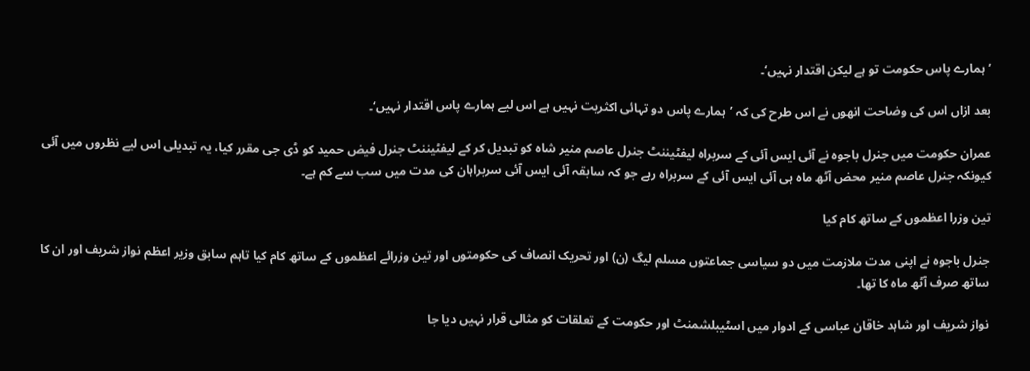’ہمارے پاس حکومت تو ہے لیکن اقتدار نہیں‘۔

بعد ازاں اس کی وضاحت انھوں نے اس طرح کی کہ ’ہمارے پاس دو تہائی اکثریت نہیں ہے اس لیے ہمارے پاس اقتدار نہیں‘۔

عمران حکومت میں جنرل باجوہ نے آئی ایس آئی کے سربراہ لیفٹیننٹ جنرل عاصم منیر شاہ کو تبدیل کر کے لیفٹیننٹ جنرل فیض حمید کو ڈی جی مقرر کیا، یہ تبدیلی اس لیے نظروں میں آئی کیونکہ جنرل عاصم منیر محض آٹھ ماہ ہی آئی ایس آئی کے سربراہ رہے جو کہ سابقہ آئی ایس آئی سربراہان کی مدت میں سب سے کم ہے۔

تین وزرا اعظموں کے ساتھ کام کیا

جنرل باجوہ نے اپنی مدت ملازمت میں دو سیاسی جماعتوں مسلم لیگ (ن) اور تحریک انصاف کی حکومتوں اور تین وزرائے اعظموں کے ساتھ کام کیا تاہم سابق وزیر اعظم نواز شریف اور ان کا ساتھ صرف آٹھ ماہ کا تھا۔

نواز شریف اور شاہد خاقان عباسی کے ادوار میں اسٹیبلشمنٹ اور حکومت کے تعلقات کو مثالی قرار نہیں دیا جا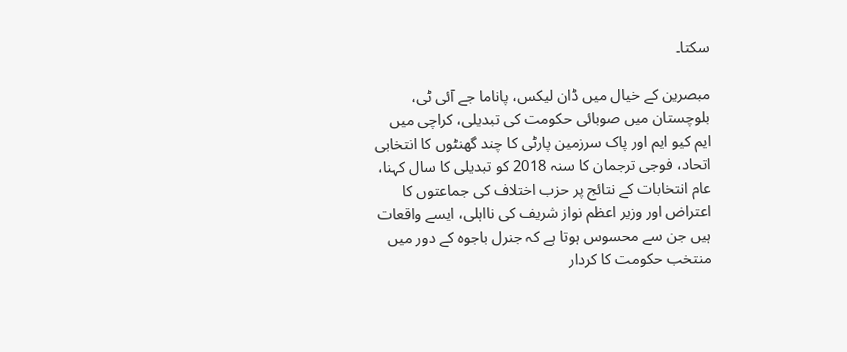سکتا۔

مبصرین کے خیال میں ڈان لیکس، پاناما جے آئی ٹی، بلوچستان میں صوبائی حکومت کی تبدیلی، کراچی میں ایم کیو ایم اور پاک سرزمین پارٹی کا چند گھنٹوں کا انتخابی اتحاد، فوجی ترجمان کا سنہ 2018 کو تبدیلی کا سال کہنا، عام انتخابات کے نتائج پر حزب اختلاف کی جماعتوں کا اعتراض اور وزیر اعظم نواز شریف کی نااہلی، ایسے واقعات ہیں جن سے محسوس ہوتا ہے کہ جنرل باجوہ کے دور میں منتخب حکومت کا کردار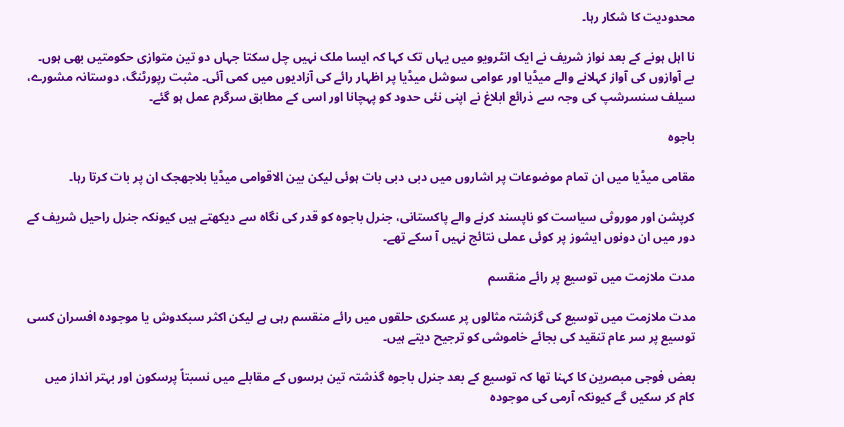محدودیت کا شکار رہا۔

نا اہل ہونے کے بعد نواز شریف نے ایک انٹرویو میں یہاں تک کہا کہ ایسا ملک نہیں چل سکتا جہاں دو تین متوازی حکومتیں بھی ہوں۔ بے آوازوں کی آواز کہلانے والے میڈیا اور عوامی سوشل میڈیا پر اظہار رائے کی آزادیوں میں کمی آئی۔ مثبت رپورٹنگ، دوستانہ مشورے، سیلف سنسرشپ کی وجہ سے ذرائع ابلاغ نے اپنی نئی حدود کو پہچانا اور اسی کے مطابق سرگرم عمل ہو گئے۔

باجوہ

مقامی میڈیا میں ان تمام موضوعات پر اشاروں میں دبی دبی بات ہوئی لیکن بین الاقوامی میڈیا بلاجھجک ان پر بات کرتا رہا۔

کرپشن اور موروثی سیاست کو ناپسند کرنے والے پاکستانی، جنرل باجوہ کو قدر کی نگاہ سے دیکھتے ہیں کیونکہ جنرل راحیل شریف کے دور میں ان دونوں ایشوز پر کوئی عملی نتائج نہیں آ سکے تھے۔

مدت ملازمت میں توسیع پر رائے منقسم

مدت ملازمت میں توسیع کی گزشتہ مثالوں پر عسکری حلقوں میں رائے منقسم رہی ہے لیکن اکثر سبکدوش یا موجودہ افسران کسی توسیع پر سر عام تنقید کی بجائے خاموشی کو ترجیح دیتے ہیں۔

بعض فوجی مبصرین کا کہنا تھا کہ توسیع کے بعد جنرل باجوہ گذشتہ تین برسوں کے مقابلے میں نسبتاً پرسکون اور بہتر انداز میں کام کر سکیں گے کیونکہ آرمی کی موجودہ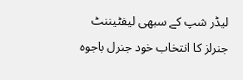لیڈر شپ کے سبھی لیفٹیننٹ جنرلز کا انتخاب خود جنرل باجوہ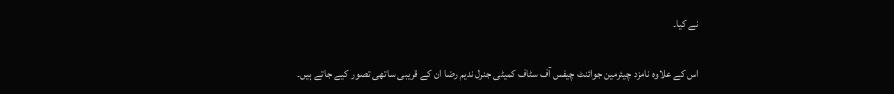نے کیا۔

اس کے علاوہ نامزد چیئرمین جوائنٹ چیفس آف سٹاف کمیٹی جنرل ندیم رضا ان کے قریبی ساتھی تصور کیے جاتے ہیں۔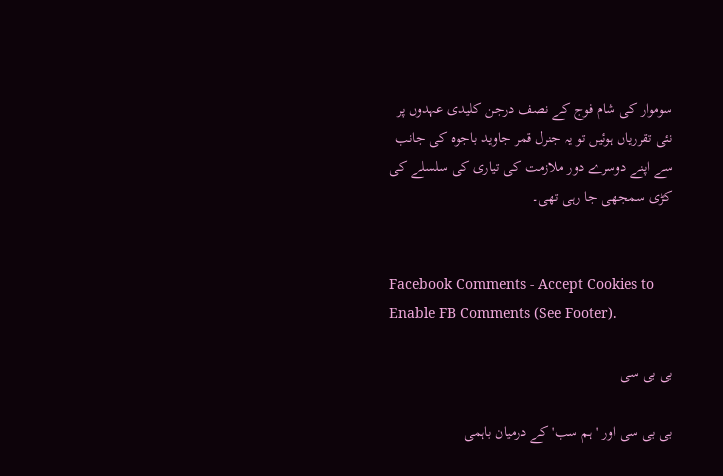سوموار کی شام فوج کے نصف درجن کلیدی عہدوں پر نئی تقرریاں ہوئیں تو یہ جنرل قمر جاوید باجوہ کی جانب سے اپنے دوسرے دور ملازمت کی تیاری کی سلسلے کی کڑی سمجھی جا رہی تھی۔


Facebook Comments - Accept Cookies to Enable FB Comments (See Footer).

بی بی سی

بی بی سی اور 'ہم سب' کے درمیان باہمی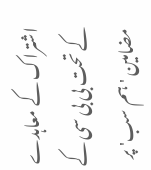اشتراک کے معاہدے کے تحت بی بی سی کے مضامین 'ہم سب' پر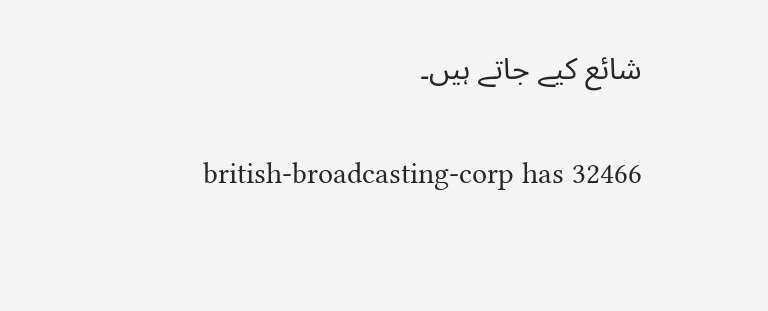شائع کیے جاتے ہیں۔

british-broadcasting-corp has 32466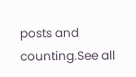posts and counting.See all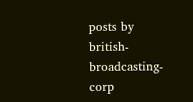posts by british-broadcasting-corp